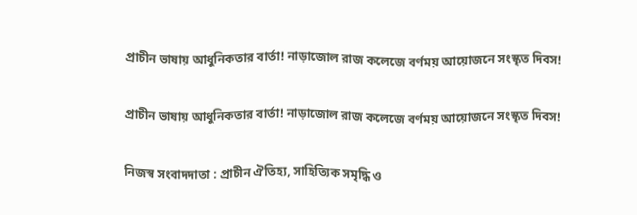প্রাচীন ভাষায় আধুনিকতার বার্তা! নাড়াজোল রাজ কলেজে বর্ণময় আয়োজনে সংস্কৃত দিবস!

প্রাচীন ভাষায় আধুনিকতার বার্তা! নাড়াজোল রাজ কলেজে বর্ণময় আয়োজনে সংস্কৃত দিবস!

নিজস্ব সংবাদদাতা : প্রাচীন ঐতিহ্য, সাহিত্যিক সমৃদ্ধি ও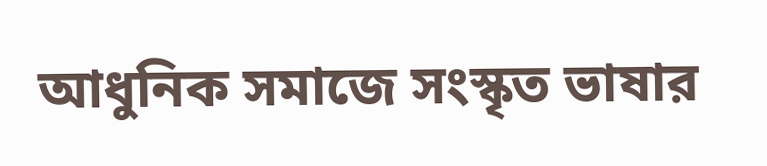আধুনিক সমাজে সংস্কৃত ভাষার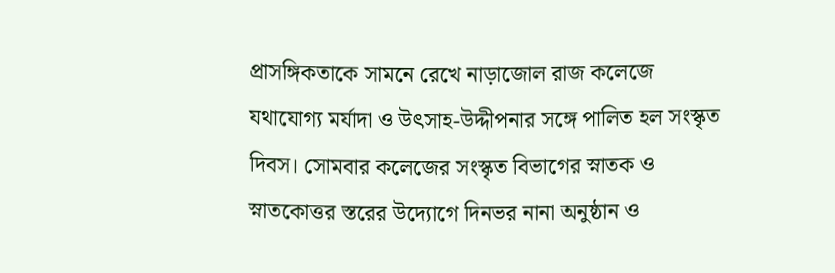প্রাসঙ্গিকতাকে সামনে রেখে নাড়াজোল রাজ কলেজে যথাযোগ্য মর্যাদা ও উৎসাহ-উদ্দীপনার সঙ্গে পালিত হল সংস্কৃত দিবস। সোমবার কলেজের সংস্কৃত বিভাগের স্নাতক ও স্নাতকোত্তর স্তরের উদ্যোগে দিনভর নানা অনুষ্ঠান ও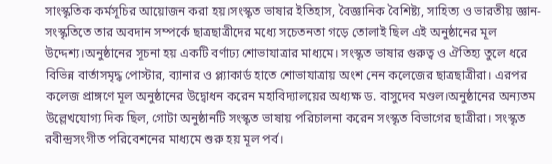সাংস্কৃতিক কর্মসূচির আয়োজন করা হয়।সংস্কৃত ভাষার ইতিহাস, বৈজ্ঞানিক বৈশিষ্ট্য, সাহিত্য ও ভারতীয় জ্ঞান-সংস্কৃতিতে তার অবদান সম্পর্কে ছাত্রছাত্রীদের মধ্যে সচেতনতা গড়ে তোলাই ছিল এই অনুষ্ঠানের মূল উদ্দেশ্য।অনুষ্ঠানের সূচনা হয় একটি বর্ণাঢ্য শোভাযাত্রার মাধ্যমে। সংস্কৃত ভাষার গুরুত্ব ও ঐতিহ্য তুলে ধরে বিভিন্ন বার্তাসমৃদ্ধ পোস্টার, ব্যানার ও প্ল্যাকার্ড হাতে শোভাযাত্রায় অংশ নেন কলেজের ছাত্রছাত্রীরা। এরপর কলেজ প্রাঙ্গণে মূল অনুষ্ঠানের উদ্বোধন করেন মহাবিদ্যালয়ের অধ্যক্ষ ড. বাসুদেব মণ্ডল।অনুষ্ঠানের অন্যতম উল্লেখযোগ্য দিক ছিল, গোটা অনুষ্ঠানটি সংস্কৃত ভাষায় পরিচালনা করেন সংস্কৃত বিভাগের ছাত্রীরা। সংস্কৃত রবীন্দ্রসংগীত পরিবেশনের মাধ্যমে শুরু হয় মূল পর্ব।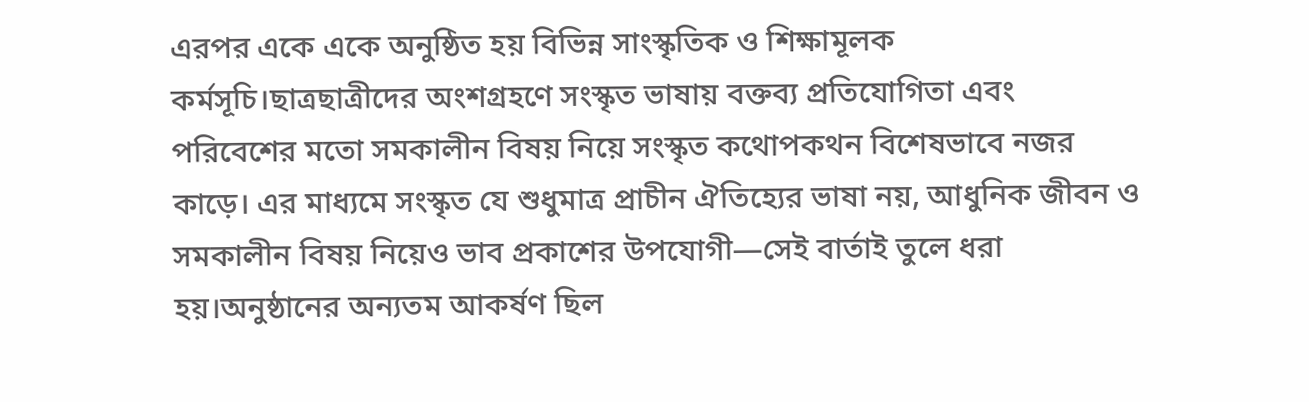এরপর একে একে অনুষ্ঠিত হয় বিভিন্ন সাংস্কৃতিক ও শিক্ষামূলক কর্মসূচি।ছাত্রছাত্রীদের অংশগ্রহণে সংস্কৃত ভাষায় বক্তব্য প্রতিযোগিতা এবং পরিবেশের মতো সমকালীন বিষয় নিয়ে সংস্কৃত কথোপকথন বিশেষভাবে নজর কাড়ে। এর মাধ্যমে সংস্কৃত যে শুধুমাত্র প্রাচীন ঐতিহ্যের ভাষা নয়, আধুনিক জীবন ও সমকালীন বিষয় নিয়েও ভাব প্রকাশের উপযোগী—সেই বার্তাই তুলে ধরা হয়।অনুষ্ঠানের অন্যতম আকর্ষণ ছিল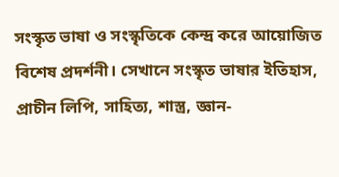সংস্কৃত ভাষা ও সংস্কৃতিকে কেন্দ্র করে আয়োজিত বিশেষ প্রদর্শনী। সেখানে সংস্কৃত ভাষার ইতিহাস, প্রাচীন লিপি, সাহিত্য, শাস্ত্র, জ্ঞান-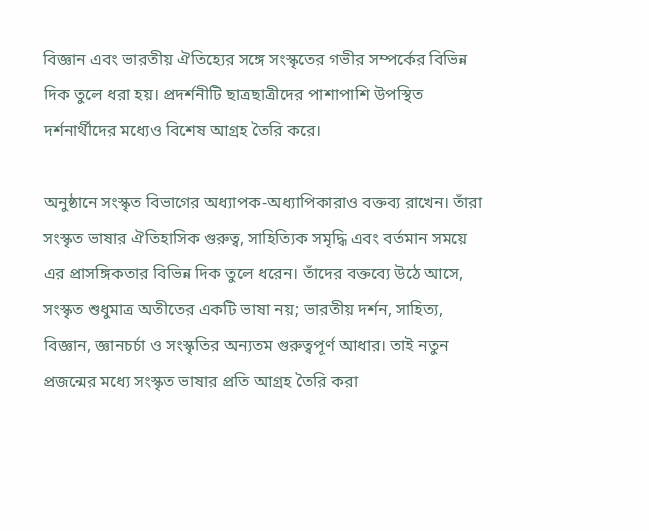বিজ্ঞান এবং ভারতীয় ঐতিহ্যের সঙ্গে সংস্কৃতের গভীর সম্পর্কের বিভিন্ন দিক তুলে ধরা হয়। প্রদর্শনীটি ছাত্রছাত্রীদের পাশাপাশি উপস্থিত দর্শনার্থীদের মধ্যেও বিশেষ আগ্রহ তৈরি করে।

অনুষ্ঠানে সংস্কৃত বিভাগের অধ্যাপক-অধ্যাপিকারাও বক্তব্য রাখেন। তাঁরা সংস্কৃত ভাষার ঐতিহাসিক গুরুত্ব, সাহিত্যিক সমৃদ্ধি এবং বর্তমান সময়ে এর প্রাসঙ্গিকতার বিভিন্ন দিক তুলে ধরেন। তাঁদের বক্তব্যে উঠে আসে, সংস্কৃত শুধুমাত্র অতীতের একটি ভাষা নয়; ভারতীয় দর্শন, সাহিত্য, বিজ্ঞান, জ্ঞানচর্চা ও সংস্কৃতির অন্যতম গুরুত্বপূর্ণ আধার। তাই নতুন প্রজন্মের মধ্যে সংস্কৃত ভাষার প্রতি আগ্রহ তৈরি করা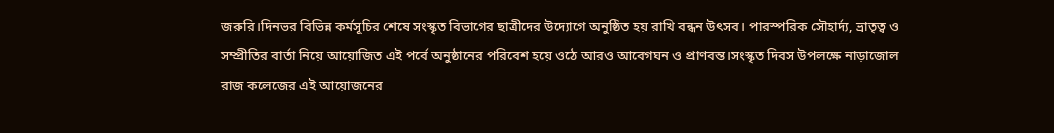জরুরি।দিনভর বিভিন্ন কর্মসূচির শেষে সংস্কৃত বিভাগের ছাত্রীদের উদ্যোগে অনুষ্ঠিত হয় রাখি বন্ধন উৎসব। পারস্পরিক সৌহার্দ্য, ভ্রাতৃত্ব ও সম্প্রীতির বার্তা নিয়ে আয়োজিত এই পর্বে অনুষ্ঠানের পরিবেশ হয়ে ওঠে আরও আবেগঘন ও প্রাণবন্ত।সংস্কৃত দিবস উপলক্ষে নাড়াজোল রাজ কলেজের এই আয়োজনের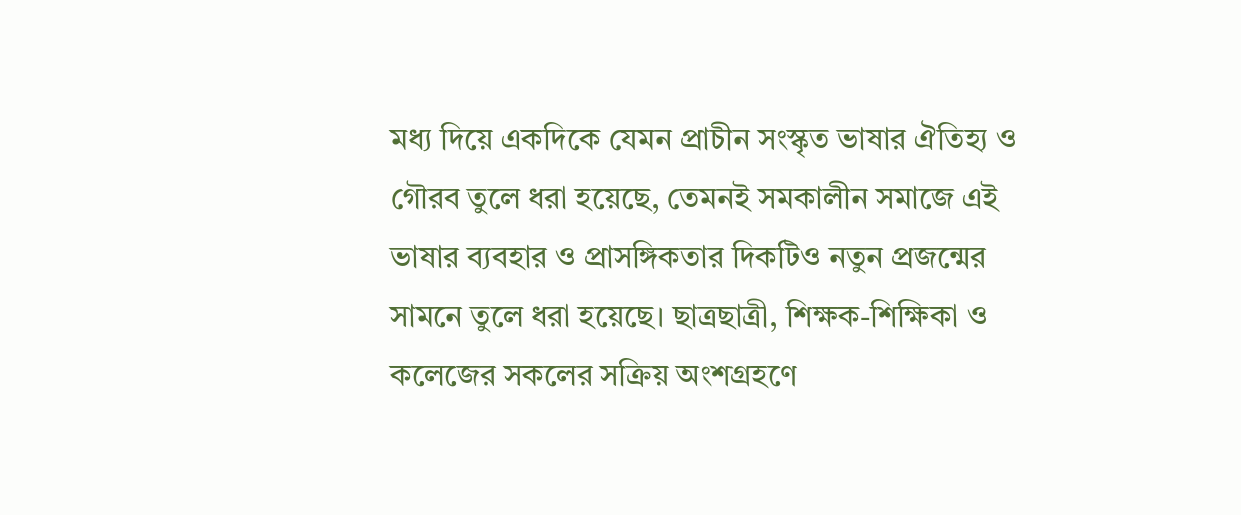মধ্য দিয়ে একদিকে যেমন প্রাচীন সংস্কৃত ভাষার ঐতিহ্য ও গৌরব তুলে ধরা হয়েছে, তেমনই সমকালীন সমাজে এই ভাষার ব্যবহার ও প্রাসঙ্গিকতার দিকটিও নতুন প্রজন্মের সামনে তুলে ধরা হয়েছে। ছাত্রছাত্রী, শিক্ষক-শিক্ষিকা ও কলেজের সকলের সক্রিয় অংশগ্রহণে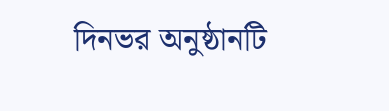দিনভর অনুষ্ঠানটি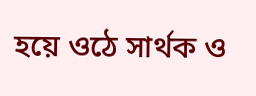হয়ে ওঠে সার্থক ও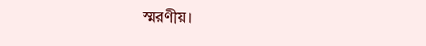স্মরণীয়।